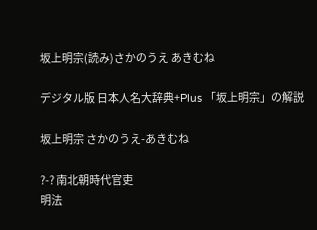坂上明宗(読み)さかのうえ あきむね

デジタル版 日本人名大辞典+Plus 「坂上明宗」の解説

坂上明宗 さかのうえ-あきむね

?-? 南北朝時代官吏
明法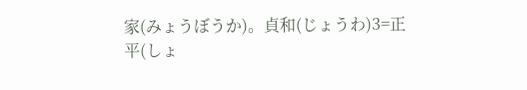家(みょうぼうか)。貞和(じょうわ)3=正平(しょ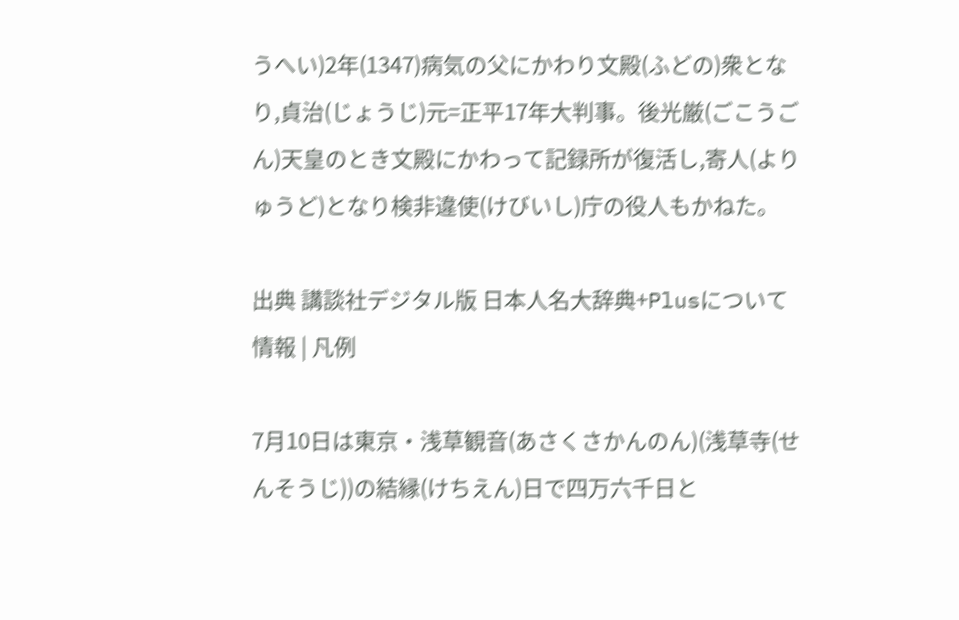うへい)2年(1347)病気の父にかわり文殿(ふどの)衆となり,貞治(じょうじ)元=正平17年大判事。後光厳(ごこうごん)天皇のとき文殿にかわって記録所が復活し,寄人(よりゅうど)となり検非違使(けびいし)庁の役人もかねた。

出典 講談社デジタル版 日本人名大辞典+Plusについて 情報 | 凡例

7月10日は東京・浅草観音(あさくさかんのん)(浅草寺(せんそうじ))の結縁(けちえん)日で四万六千日と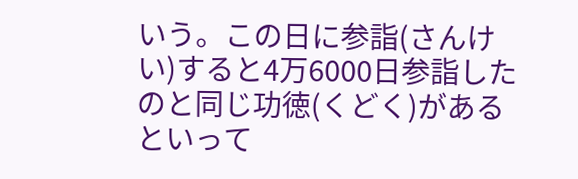いう。この日に参詣(さんけい)すると4万6000日参詣したのと同じ功徳(くどく)があるといって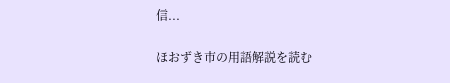信...

ほおずき市の用語解説を読む